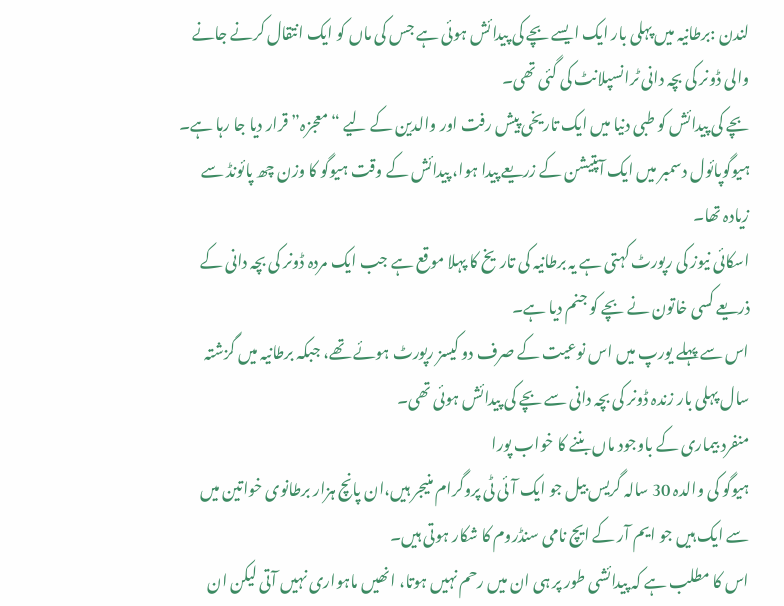لندن :برطانیہ میں پہلی بار ایک ایسے بچے کی پیدائش ہوئی ہے جس کی ماں کو ایک انتقال کرنے جانے والی ڈونر کی بچہ دانی ٹرانسپلانٹ کی گئی تھی۔
بچے کی پیدائش کو طبی دنیا میں ایک تاریخی پیش رفت اور والدین کے لیے “معجزہ” قرار دیا جا رہا ہے۔
ہیوگوپائول دسمبر میں ایک آپتیشن کے زریعے پیدا ہوا، پیدائش کے وقت ہیوگو کا وزن چھ پائونڈ سے زیادہ تھا۔
اسکائی نیوز کی رپورٹ کہتی ہے یہ برطانیہ کی تاریخ کا پہلا موقع ہے جب ایک مردہ ڈونر کی بچہ دانی کے ذریعے کسی خاتون نے بچے کو جنم دیا ہے۔
اس سے پہلے یورپ میں اس نوعیت کے صرف دو کیسز رپورٹ ہوئے تھے، جبکہ برطانیہ میں گزشتہ سال پہلی بار زندہ ڈونر کی بچہ دانی سے بچے کی پیدائش ہوئی تھی۔
منفرد بیماری کے باوجود ماں بننے کا خواب پورا
ہیوگو کی والدہ 30 سالہ گریس بیل جو ایک آئی ٹی پروگرام منیجر ہیں،ان پانچ ہزار برطانوی خواتین میں سے ایک ہیں جو ایم آر کے ایچ نامی سنڈروم کا شکار ہوتی ہیں۔
اس کا مطلب ہے کہ پیدائشی طور پر ہی ان میں رحم نہیں ہوتا، انھیں ماہواری نہیں آتی لیکن ان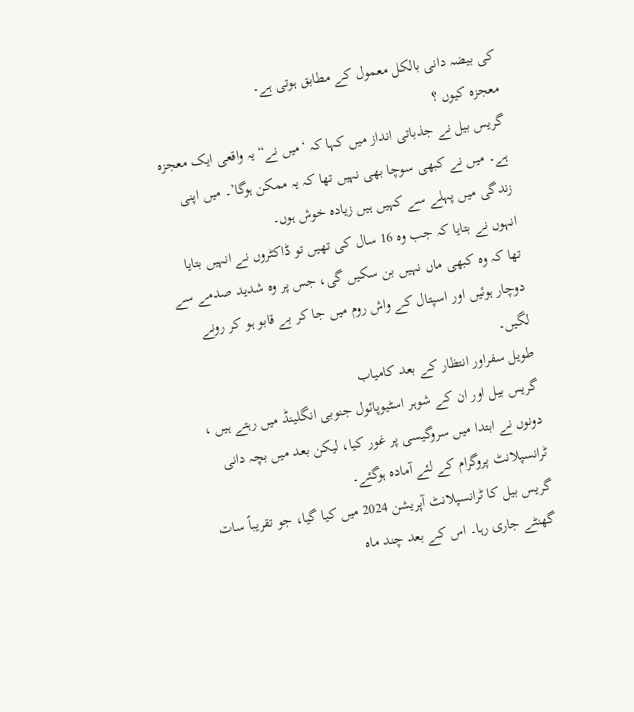کی بیضہ دانی بالکل معمول کے مطابق ہوتی ہے۔
معجزہ کیوں ؟
گریس بیل نے جذباتی انداز میں کہا کہ ‘میں نے“یہ واقعی ایک معجزہ ہے۔ میں نے کبھی سوچا بھی نہیں تھا کہ یہ ممکن ہوگا’۔ میں اپنی زندگی میں پہلے سے کہیں ہیں زیادہ خوش ہوں۔
انہوں نے بتایا کہ جب وہ 16 سال کی تھیں تو ڈاکٹروں نے انہیں بتایا تھا کہ وہ کبھی ماں نہیں بن سکیں گی، جس پر وہ شدید صدمے سے دوچار ہوئیں اور اسپتال کے واش روم میں جا کر بے قابو ہو کر رونے لگیں۔
طویل سفراور انتظار کے بعد کامیاب
گریس بیل اور ان کے شوہر اسٹیوپائول جنوبی انگلینڈ میں رہتے ہیں ، دونوں نے ابتدا میں سروگیسی پر غور کیا، لیکن بعد میں بچہ دانی ٹرانسپلانٹ پروگرام کے لئے آمادہ ہوگئے۔
گریس بیل کا ٹرانسپلانٹ آپریشن 2024 میں کیا گیا، جو تقریباً سات گھنٹے جاری رہا۔ اس کے بعد چند ماہ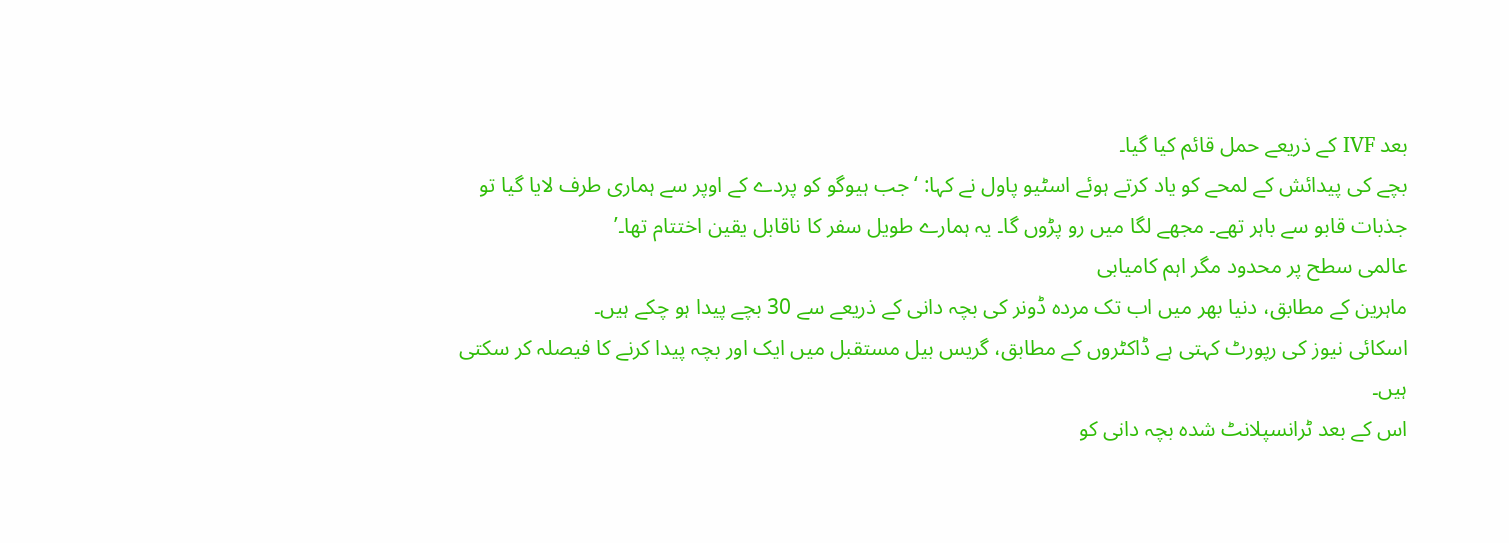بعد IVF کے ذریعے حمل قائم کیا گیا۔
بچے کی پیدائش کے لمحے کو یاد کرتے ہوئے اسٹیو پاول نے کہا: ‘جب ہیوگو کو پردے کے اوپر سے ہماری طرف لایا گیا تو جذبات قابو سے باہر تھے۔ مجھے لگا میں رو پڑوں گا۔ یہ ہمارے طویل سفر کا ناقابل یقین اختتام تھا۔’
عالمی سطح پر محدود مگر اہم کامیابی
ماہرین کے مطابق، دنیا بھر میں اب تک مردہ ڈونر کی بچہ دانی کے ذریعے سے 30 بچے پیدا ہو چکے ہیں۔
اسکائی نیوز کی رپورٹ کہتی ہے ڈاکٹروں کے مطابق، گریس بیل مستقبل میں ایک اور بچہ پیدا کرنے کا فیصلہ کر سکتی ہیں۔
اس کے بعد ٹرانسپلانٹ شدہ بچہ دانی کو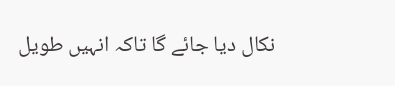نکال دیا جائے گا تاکہ انہیں طویل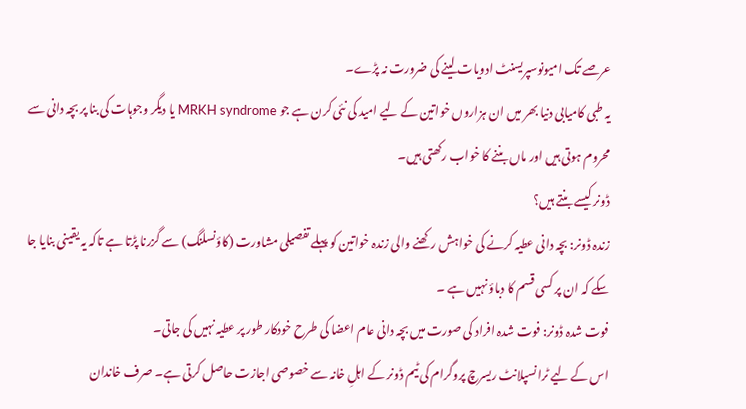عرصے تک امیونوسپریسنٹ ادویات لینے کی ضرورت نہ پڑے۔
یہ طبی کامیابی دنیا بھر میں ان ہزاروں خواتین کے لیے امید کی نئی کرن ہے جو MRKH syndrome یا دیگر وجوہات کی بنا پر بچہ دانی سے محروم ہوتی ہیں اور ماں بننے کا خواب رکھتی ہیں۔
ڈونر کیسے بنتے ہیں؟
زندہ ڈونر: بچہ دانی عطیہ کرنے کی خواہش رکھنے والی زندہ خواتین کو پہلے تفصیلی مشاورت (کاؤنسلنگ) سے گزرنا پڑتا ہے تاکہ یہ یقینی بنایا جا سکے کہ ان پر کسی قسم کا دباؤ نہیں ہے ۔
فوت شدہ ڈونر: فوت شدہ افراد کی صورت میں بچہ دانی عام اعضا کی طرح خودکار طور پر عطیہ نہیں کی جاتی۔
اس کے لیے ٹرانسپلانٹ ریسرچ پروگرام کی ٹیم ڈونر کے اہلِ خانہ سے خصوصی اجازت حاصل کرتی ہے۔ صرف خاندان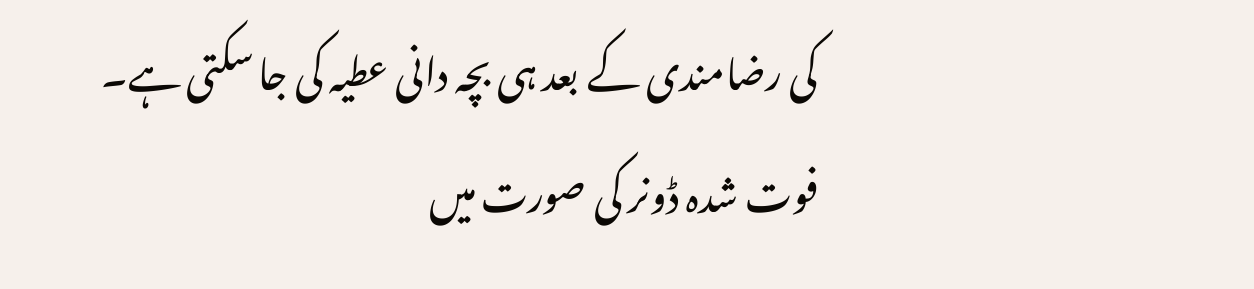کی رضامندی کے بعد ہی بچہ دانی عطیہ کی جا سکتی ہے۔
فوت شدہ ڈونر کی صورت میں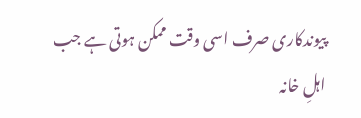پیوندکاری صرف اسی وقت ممکن ہوتی ہے جب اہلِ خانہ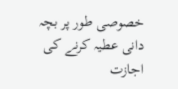خصوصی طور پر بچہ دانی عطیہ کرنے کی اجازت